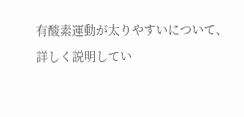有酸素運動が太りやすいについて、
詳しく説明してい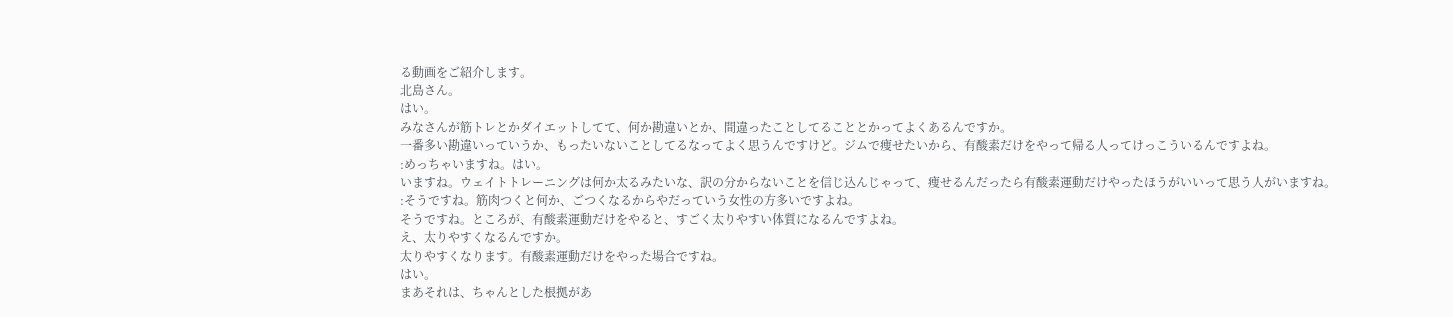る動画をご紹介します。
北島さん。
はい。
みなさんが筋トレとかダイエットしてて、何か勘違いとか、間違ったことしてることとかってよくあるんですか。
一番多い勘違いっていうか、もったいないことしてるなってよく思うんですけど。ジムで痩せたいから、有酸素だけをやって帰る人ってけっこういるんですよね。
:めっちゃいますね。はい。
いますね。ウェイトトレーニングは何か太るみたいな、訳の分からないことを信じ込んじゃって、痩せるんだったら有酸素運動だけやったほうがいいって思う人がいますね。
:そうですね。筋肉つくと何か、ごつくなるからやだっていう女性の方多いですよね。
そうですね。ところが、有酸素運動だけをやると、すごく太りやすい体質になるんですよね。
え、太りやすくなるんですか。
太りやすくなります。有酸素運動だけをやった場合ですね。
はい。
まあそれは、ちゃんとした根拠があ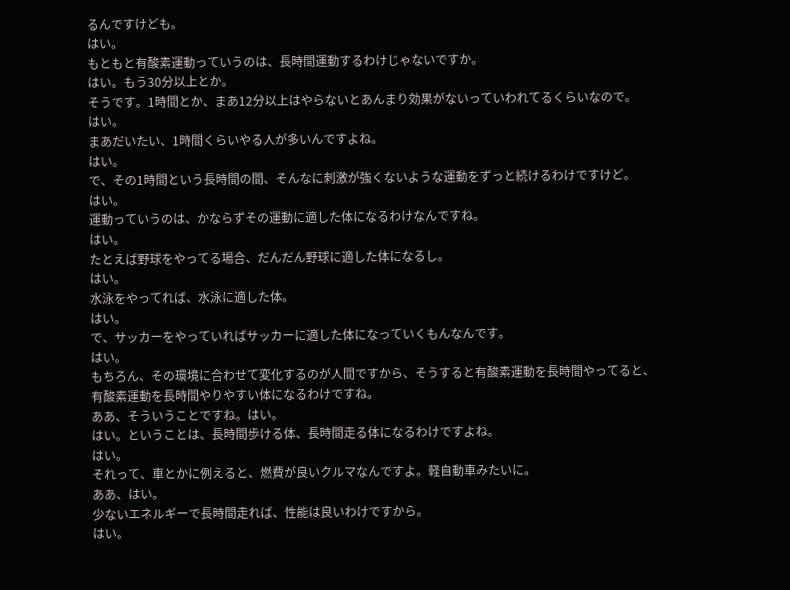るんですけども。
はい。
もともと有酸素運動っていうのは、長時間運動するわけじゃないですか。
はい。もう30分以上とか。
そうです。1時間とか、まあ12分以上はやらないとあんまり効果がないっていわれてるくらいなので。
はい。
まあだいたい、1時間くらいやる人が多いんですよね。
はい。
で、その1時間という長時間の間、そんなに刺激が強くないような運動をずっと続けるわけですけど。
はい。
運動っていうのは、かならずその運動に適した体になるわけなんですね。
はい。
たとえば野球をやってる場合、だんだん野球に適した体になるし。
はい。
水泳をやってれば、水泳に適した体。
はい。
で、サッカーをやっていればサッカーに適した体になっていくもんなんです。
はい。
もちろん、その環境に合わせて変化するのが人間ですから、そうすると有酸素運動を長時間やってると、有酸素運動を長時間やりやすい体になるわけですね。
ああ、そういうことですね。はい。
はい。ということは、長時間歩ける体、長時間走る体になるわけですよね。
はい。
それって、車とかに例えると、燃費が良いクルマなんですよ。軽自動車みたいに。
ああ、はい。
少ないエネルギーで長時間走れば、性能は良いわけですから。
はい。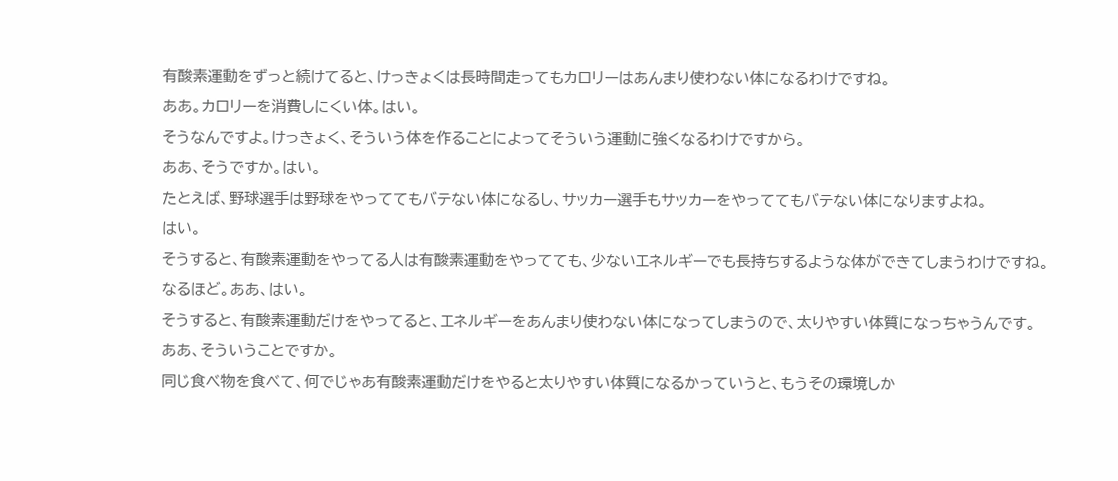有酸素運動をずっと続けてると、けっきょくは長時間走ってもカロリーはあんまり使わない体になるわけですね。
ああ。カロリーを消費しにくい体。はい。
そうなんですよ。けっきょく、そういう体を作ることによってそういう運動に強くなるわけですから。
ああ、そうですか。はい。
たとえば、野球選手は野球をやっててもバテない体になるし、サッカー選手もサッカーをやっててもバテない体になりますよね。
はい。
そうすると、有酸素運動をやってる人は有酸素運動をやってても、少ないエネルギーでも長持ちするような体ができてしまうわけですね。
なるほど。ああ、はい。
そうすると、有酸素運動だけをやってると、エネルギーをあんまり使わない体になってしまうので、太りやすい体質になっちゃうんです。
ああ、そういうことですか。
同じ食べ物を食べて、何でじゃあ有酸素運動だけをやると太りやすい体質になるかっていうと、もうその環境しか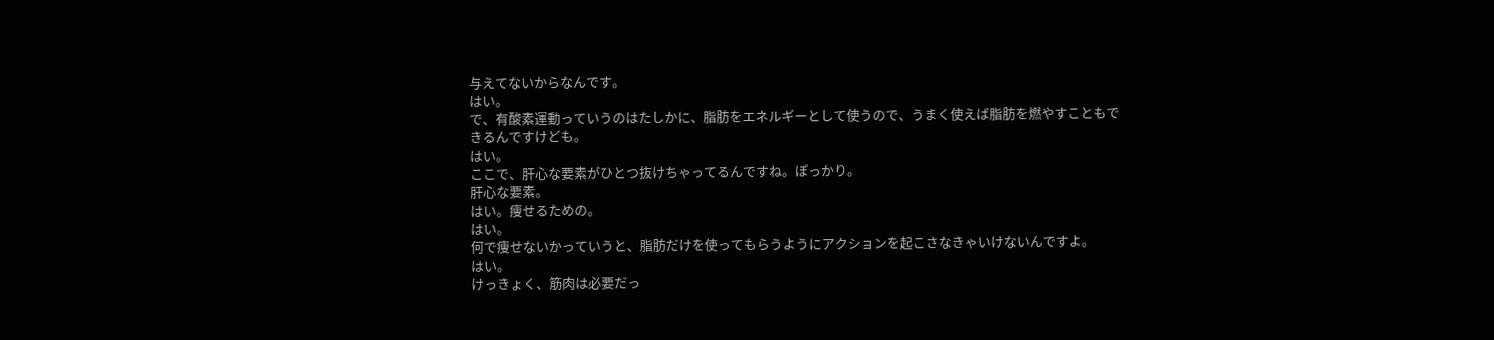与えてないからなんです。
はい。
で、有酸素運動っていうのはたしかに、脂肪をエネルギーとして使うので、うまく使えば脂肪を燃やすこともできるんですけども。
はい。
ここで、肝心な要素がひとつ抜けちゃってるんですね。ぽっかり。
肝心な要素。
はい。痩せるための。
はい。
何で痩せないかっていうと、脂肪だけを使ってもらうようにアクションを起こさなきゃいけないんですよ。
はい。
けっきょく、筋肉は必要だっ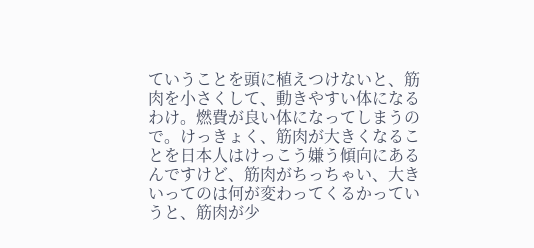ていうことを頭に植えつけないと、筋肉を小さくして、動きやすい体になるわけ。燃費が良い体になってしまうので。けっきょく、筋肉が大きくなることを日本人はけっこう嫌う傾向にあるんですけど、筋肉がちっちゃい、大きいってのは何が変わってくるかっていうと、筋肉が少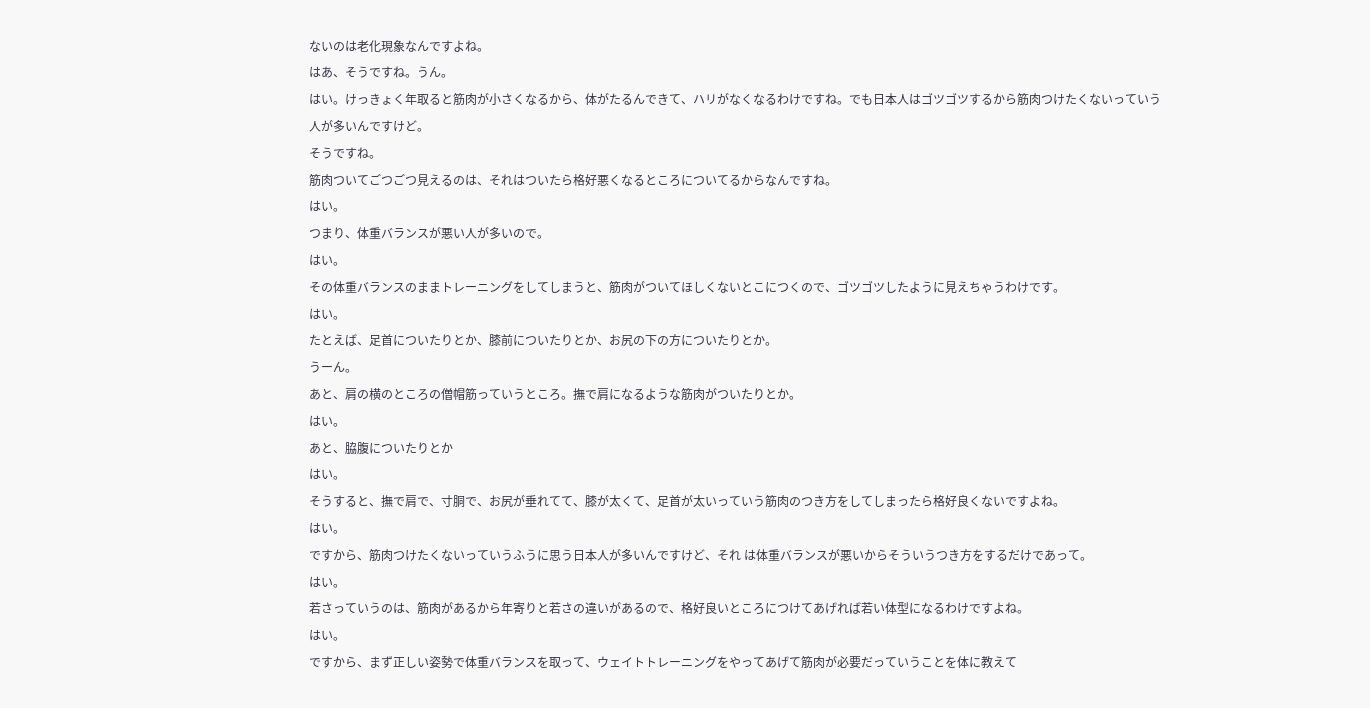ないのは老化現象なんですよね。
はあ、そうですね。うん。
はい。けっきょく年取ると筋肉が小さくなるから、体がたるんできて、ハリがなくなるわけですね。でも日本人はゴツゴツするから筋肉つけたくないっていう人が多いんですけど。
そうですね。
筋肉ついてごつごつ見えるのは、それはついたら格好悪くなるところについてるからなんですね。
はい。
つまり、体重バランスが悪い人が多いので。
はい。
その体重バランスのままトレーニングをしてしまうと、筋肉がついてほしくないとこにつくので、ゴツゴツしたように見えちゃうわけです。
はい。
たとえば、足首についたりとか、膝前についたりとか、お尻の下の方についたりとか。
うーん。
あと、肩の横のところの僧帽筋っていうところ。撫で肩になるような筋肉がついたりとか。
はい。
あと、脇腹についたりとか
はい。
そうすると、撫で肩で、寸胴で、お尻が垂れてて、膝が太くて、足首が太いっていう筋肉のつき方をしてしまったら格好良くないですよね。
はい。
ですから、筋肉つけたくないっていうふうに思う日本人が多いんですけど、それ は体重バランスが悪いからそういうつき方をするだけであって。
はい。
若さっていうのは、筋肉があるから年寄りと若さの違いがあるので、格好良いところにつけてあげれば若い体型になるわけですよね。
はい。
ですから、まず正しい姿勢で体重バランスを取って、ウェイトトレーニングをやってあげて筋肉が必要だっていうことを体に教えて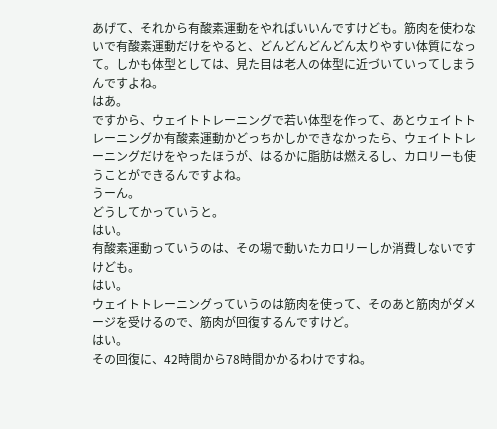あげて、それから有酸素運動をやればいいんですけども。筋肉を使わないで有酸素運動だけをやると、どんどんどんどん太りやすい体質になって。しかも体型としては、見た目は老人の体型に近づいていってしまうんですよね。
はあ。
ですから、ウェイトトレーニングで若い体型を作って、あとウェイトトレーニングか有酸素運動かどっちかしかできなかったら、ウェイトトレーニングだけをやったほうが、はるかに脂肪は燃えるし、カロリーも使うことができるんですよね。
うーん。
どうしてかっていうと。
はい。
有酸素運動っていうのは、その場で動いたカロリーしか消費しないですけども。
はい。
ウェイトトレーニングっていうのは筋肉を使って、そのあと筋肉がダメージを受けるので、筋肉が回復するんですけど。
はい。
その回復に、42時間から78時間かかるわけですね。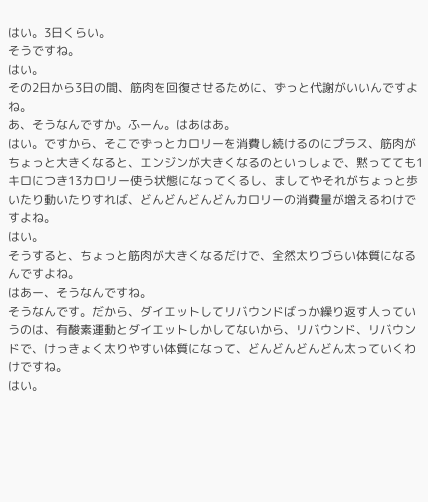はい。3日くらい。
そうですね。
はい。
その2日から3日の間、筋肉を回復させるために、ずっと代謝がいいんですよね。
あ、そうなんですか。ふーん。はあはあ。
はい。ですから、そこでずっとカロリーを消費し続けるのにプラス、筋肉がちょっと大きくなると、エンジンが大きくなるのといっしょで、黙ってても1キロにつき13カロリー使う状態になってくるし、ましてやそれがちょっと歩いたり動いたりすれば、どんどんどんどんカロリーの消費量が増えるわけですよね。
はい。
そうすると、ちょっと筋肉が大きくなるだけで、全然太りづらい体質になるんですよね。
はあー、そうなんですね。
そうなんです。だから、ダイエットしてリバウンドばっか繰り返す人っていうのは、有酸素運動とダイエットしかしてないから、リバウンド、リバウンドで、けっきょく太りやすい体質になって、どんどんどんどん太っていくわけですね。
はい。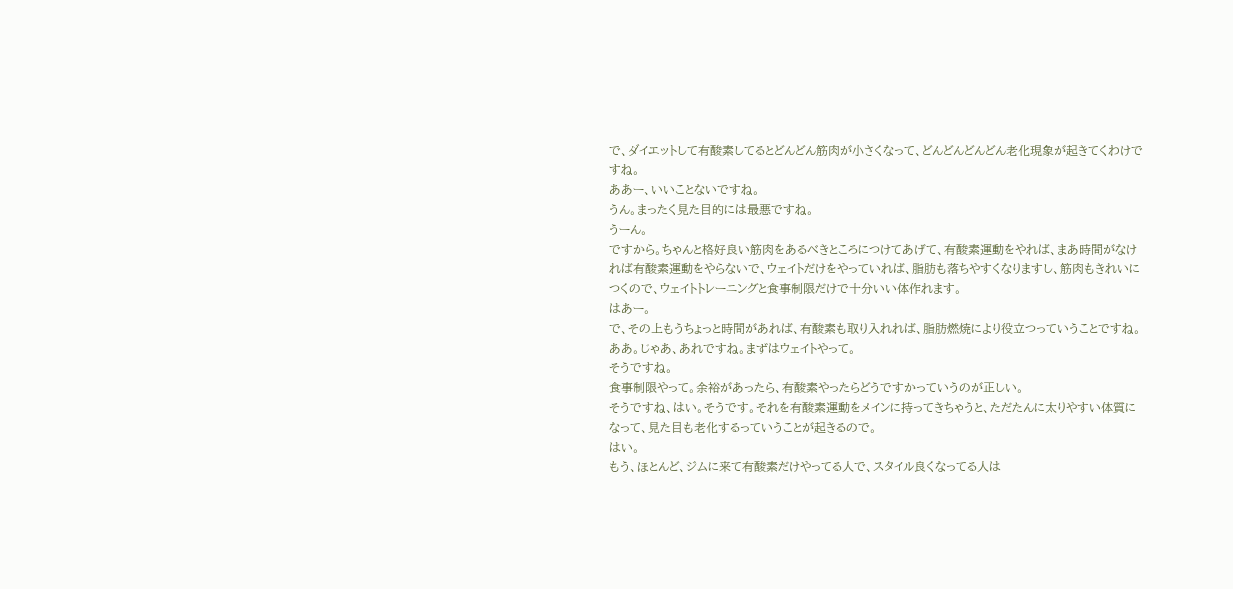で、ダイエットして有酸素してるとどんどん筋肉が小さくなって、どんどんどんどん老化現象が起きてくわけですね。
ああー、いいことないですね。
うん。まったく見た目的には最悪ですね。
うーん。
ですから。ちゃんと格好良い筋肉をあるべきところにつけてあげて、有酸素運動をやれば、まあ時間がなければ有酸素運動をやらないで、ウェイトだけをやっていれば、脂肪も落ちやすくなりますし、筋肉もきれいにつくので、ウェイトトレーニングと食事制限だけで十分いい体作れます。
はあー。
で、その上もうちょっと時間があれば、有酸素も取り入れれば、脂肪燃焼により役立つっていうことですね。
ああ。じゃあ、あれですね。まずはウェイトやって。
そうですね。
食事制限やって。余裕があったら、有酸素やったらどうですかっていうのが正しい。
そうですね、はい。そうです。それを有酸素運動をメインに持ってきちゃうと、ただたんに太りやすい体質になって、見た目も老化するっていうことが起きるので。
はい。
もう、ほとんど、ジムに来て有酸素だけやってる人で、スタイル良くなってる人は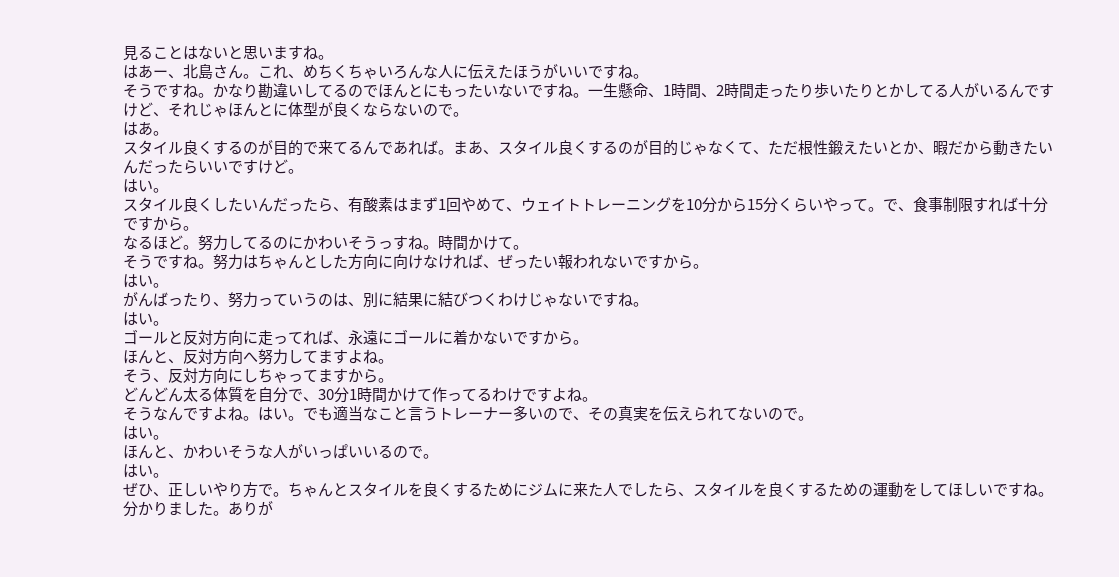見ることはないと思いますね。
はあー、北島さん。これ、めちくちゃいろんな人に伝えたほうがいいですね。
そうですね。かなり勘違いしてるのでほんとにもったいないですね。一生懸命、1時間、2時間走ったり歩いたりとかしてる人がいるんですけど、それじゃほんとに体型が良くならないので。
はあ。
スタイル良くするのが目的で来てるんであれば。まあ、スタイル良くするのが目的じゃなくて、ただ根性鍛えたいとか、暇だから動きたいんだったらいいですけど。
はい。
スタイル良くしたいんだったら、有酸素はまず1回やめて、ウェイトトレーニングを10分から15分くらいやって。で、食事制限すれば十分ですから。
なるほど。努力してるのにかわいそうっすね。時間かけて。
そうですね。努力はちゃんとした方向に向けなければ、ぜったい報われないですから。
はい。
がんばったり、努力っていうのは、別に結果に結びつくわけじゃないですね。
はい。
ゴールと反対方向に走ってれば、永遠にゴールに着かないですから。
ほんと、反対方向へ努力してますよね。
そう、反対方向にしちゃってますから。
どんどん太る体質を自分で、30分1時間かけて作ってるわけですよね。
そうなんですよね。はい。でも適当なこと言うトレーナー多いので、その真実を伝えられてないので。
はい。
ほんと、かわいそうな人がいっぱいいるので。
はい。
ぜひ、正しいやり方で。ちゃんとスタイルを良くするためにジムに来た人でしたら、スタイルを良くするための運動をしてほしいですね。
分かりました。ありが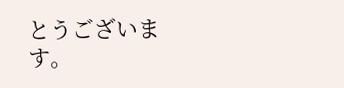とうございます。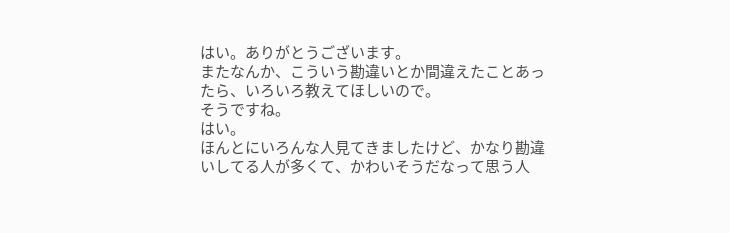はい。ありがとうございます。
またなんか、こういう勘違いとか間違えたことあったら、いろいろ教えてほしいので。
そうですね。
はい。
ほんとにいろんな人見てきましたけど、かなり勘違いしてる人が多くて、かわいそうだなって思う人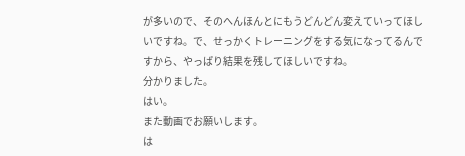が多いので、そのへんほんとにもうどんどん変えていってほしいですね。で、せっかくトレーニングをする気になってるんですから、やっぱり結果を残してほしいですね。
分かりました。
はい。
また動画でお願いします。
は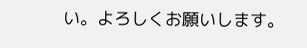い。よろしくお願いします。